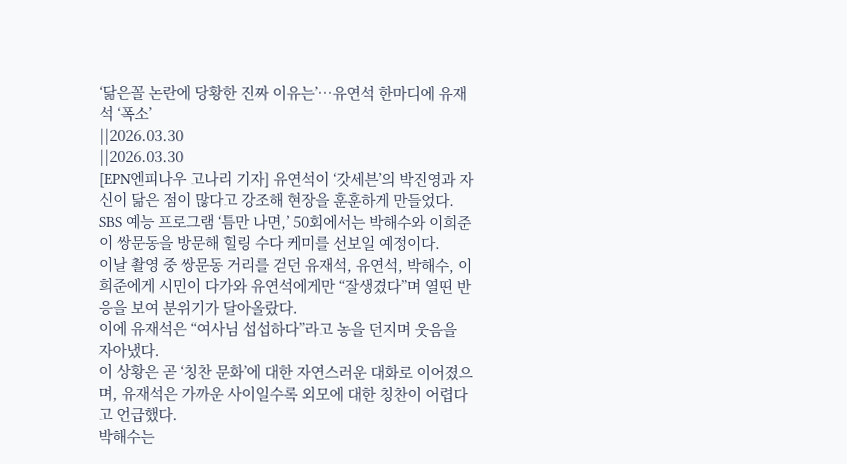‘닮은꼴 논란에 당황한 진짜 이유는’…유연석 한마디에 유재석 ‘폭소’
||2026.03.30
||2026.03.30
[EPN엔피나우 고나리 기자] 유연석이 ‘갓세븐’의 박진영과 자신이 닮은 점이 많다고 강조해 현장을 훈훈하게 만들었다.
SBS 예능 프로그램 ‘틈만 나면,’ 50회에서는 박해수와 이희준이 쌍문동을 방문해 힐링 수다 케미를 선보일 예정이다.
이날 촬영 중 쌍문동 거리를 걷던 유재석, 유연석, 박해수, 이희준에게 시민이 다가와 유연석에게만 “잘생겼다”며 열띤 반응을 보여 분위기가 달아올랐다.
이에 유재석은 “여사님 섭섭하다”라고 농을 던지며 웃음을 자아냈다.
이 상황은 곧 ‘칭찬 문화’에 대한 자연스러운 대화로 이어졌으며, 유재석은 가까운 사이일수록 외모에 대한 칭찬이 어렵다고 언급했다.
박해수는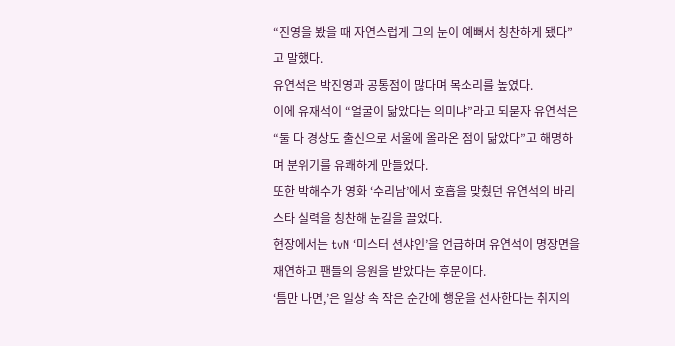“진영을 봤을 때 자연스럽게 그의 눈이 예뻐서 칭찬하게 됐다”고 말했다.
유연석은 박진영과 공통점이 많다며 목소리를 높였다.
이에 유재석이 “얼굴이 닮았다는 의미냐”라고 되묻자 유연석은 “둘 다 경상도 출신으로 서울에 올라온 점이 닮았다”고 해명하며 분위기를 유쾌하게 만들었다.
또한 박해수가 영화 ‘수리남’에서 호흡을 맞췄던 유연석의 바리스타 실력을 칭찬해 눈길을 끌었다.
현장에서는 tvN ‘미스터 션샤인’을 언급하며 유연석이 명장면을 재연하고 팬들의 응원을 받았다는 후문이다.
‘틈만 나면,’은 일상 속 작은 순간에 행운을 선사한다는 취지의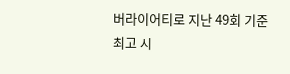버라이어티로 지난 49회 기준 최고 시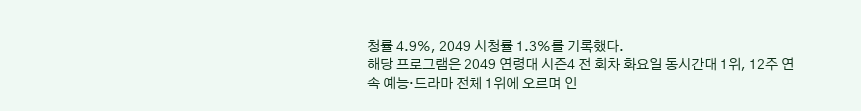청률 4.9%, 2049 시청률 1.3%를 기록했다.
해당 프로그램은 2049 연령대 시즌4 전 회차 화요일 동시간대 1위, 12주 연속 예능·드라마 전체 1위에 오르며 인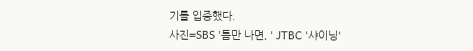기를 입증했다.
사진=SBS '틈만 나면, ' JTBC '샤이닝'